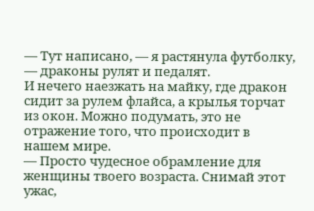— Тут написано, — я растянула футболку, — драконы рулят и педалят.
И нечего наезжать на майку, где дракон сидит за рулем флайса, а крылья торчат из окон. Можно подумать, это не отражение того, что происходит в нашем мире.
— Просто чудесное обрамление для женщины твоего возраста. Снимай этот ужас,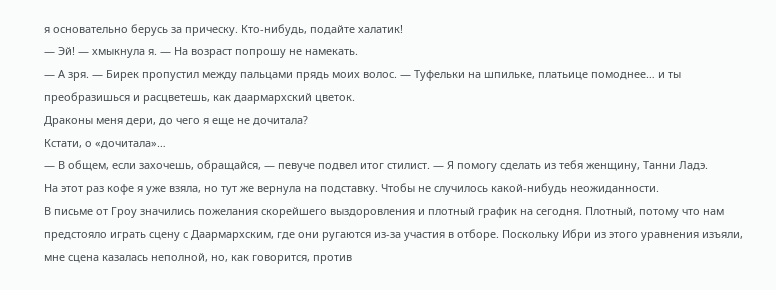я основательно берусь за прическу. Кто-нибудь, подайте халатик!
— Эй! — хмыкнула я. — На возраст попрошу не намекать.
— А зря. — Бирек пропустил между пальцами прядь моих волос. — Туфельки на шпильке, платьице помоднее… и ты преобразишься и расцветешь, как даармархский цветок.
Драконы меня дери, до чего я еще не дочитала?
Кстати, о «дочитала»…
— В общем, если захочешь, обращайся, — певуче подвел итог стилист. — Я помогу сделать из тебя женщину, Танни Ладэ.
На этот раз кофе я уже взяла, но тут же вернула на подставку. Чтобы не случилось какой-нибудь неожиданности.
В письме от Гроу значились пожелания скорейшего выздоровления и плотный график на сегодня. Плотный, потому что нам предстояло играть сцену с Даармархским, где они ругаются из-за участия в отборе. Поскольку Ибри из этого уравнения изъяли, мне сцена казалась неполной, но, как говорится, против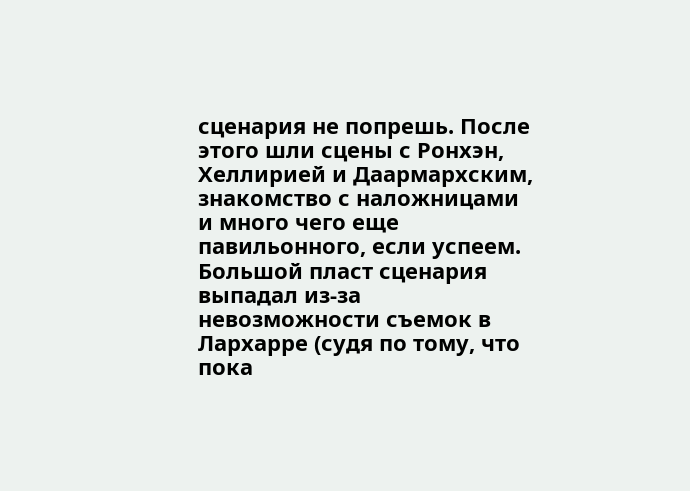сценария не попрешь. После этого шли сцены с Ронхэн, Хеллирией и Даармархским, знакомство с наложницами и много чего еще павильонного, если успеем.
Большой пласт сценария выпадал из-за невозможности съемок в Лархарре (судя по тому, что пока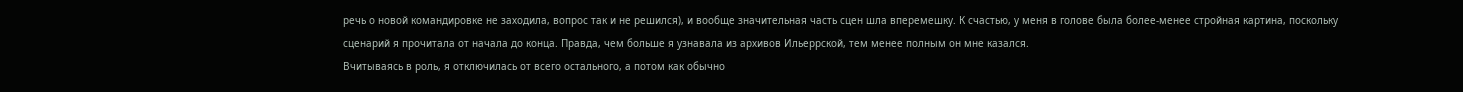речь о новой командировке не заходила, вопрос так и не решился), и вообще значительная часть сцен шла вперемешку. К счастью, у меня в голове была более-менее стройная картина, поскольку сценарий я прочитала от начала до конца. Правда, чем больше я узнавала из архивов Ильеррской, тем менее полным он мне казался.
Вчитываясь в роль, я отключилась от всего остального, а потом как обычно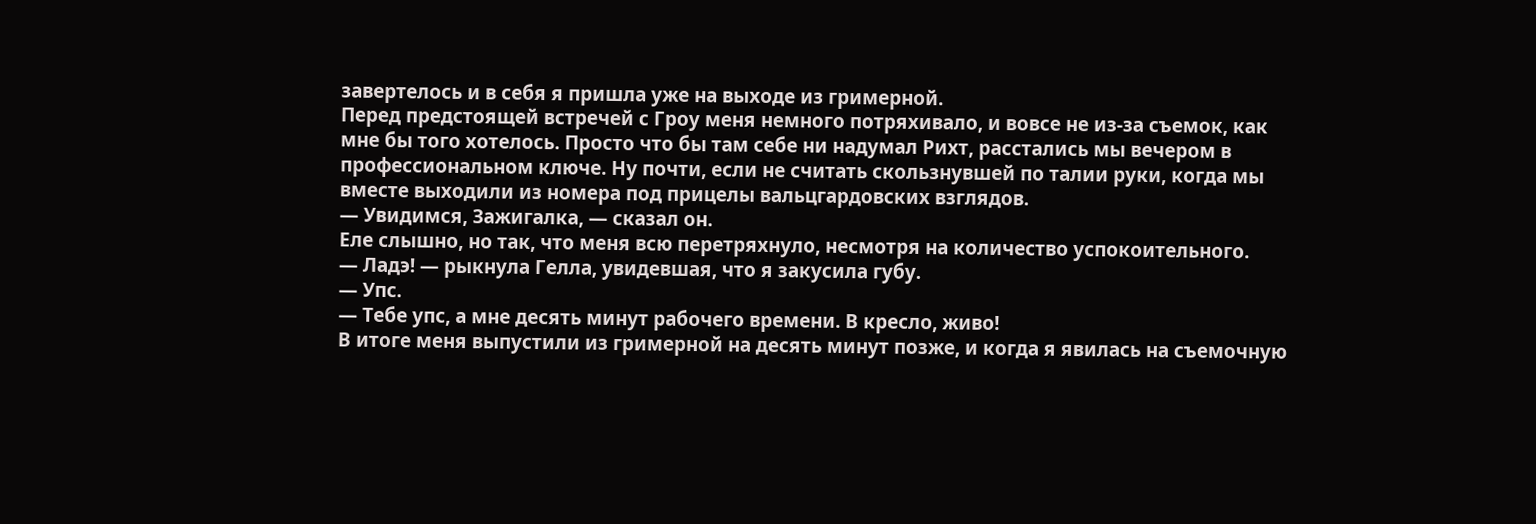завертелось и в себя я пришла уже на выходе из гримерной.
Перед предстоящей встречей с Гроу меня немного потряхивало, и вовсе не из-за съемок, как мне бы того хотелось. Просто что бы там себе ни надумал Рихт, расстались мы вечером в профессиональном ключе. Ну почти, если не считать скользнувшей по талии руки, когда мы вместе выходили из номера под прицелы вальцгардовских взглядов.
— Увидимся, Зажигалка, — сказал он.
Еле слышно, но так, что меня всю перетряхнуло, несмотря на количество успокоительного.
— Ладэ! — рыкнула Гелла, увидевшая, что я закусила губу.
— Упс.
— Тебе упс, а мне десять минут рабочего времени. В кресло, живо!
В итоге меня выпустили из гримерной на десять минут позже, и когда я явилась на съемочную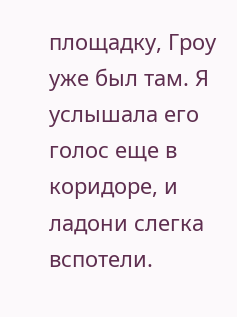площадку, Гроу уже был там. Я услышала его голос еще в коридоре, и ладони слегка вспотели.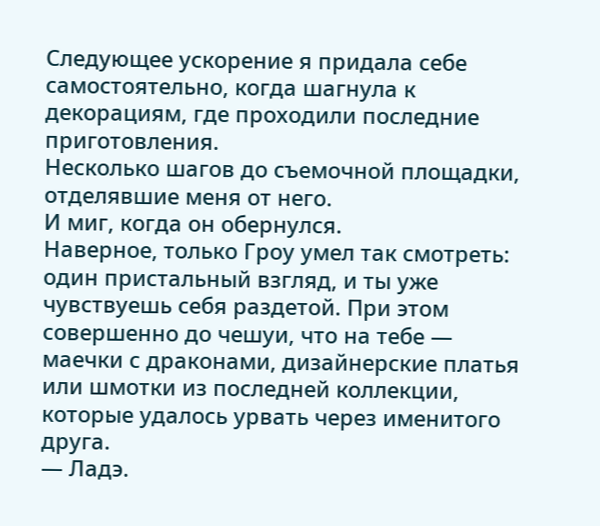Следующее ускорение я придала себе самостоятельно, когда шагнула к декорациям, где проходили последние приготовления.
Несколько шагов до съемочной площадки, отделявшие меня от него.
И миг, когда он обернулся.
Наверное, только Гроу умел так смотреть: один пристальный взгляд, и ты уже чувствуешь себя раздетой. При этом совершенно до чешуи, что на тебе — маечки с драконами, дизайнерские платья или шмотки из последней коллекции, которые удалось урвать через именитого друга.
— Ладэ.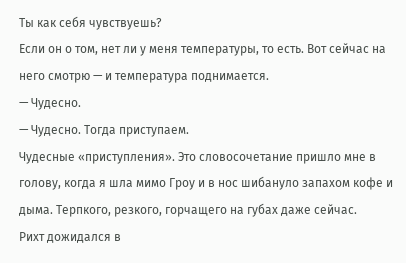Ты как себя чувствуешь?
Если он о том, нет ли у меня температуры, то есть. Вот сейчас на него смотрю — и температура поднимается.
— Чудесно.
— Чудесно. Тогда приступаем.
Чудесные «приступления». Это словосочетание пришло мне в голову, когда я шла мимо Гроу и в нос шибануло запахом кофе и дыма. Терпкого, резкого, горчащего на губах даже сейчас.
Рихт дожидался в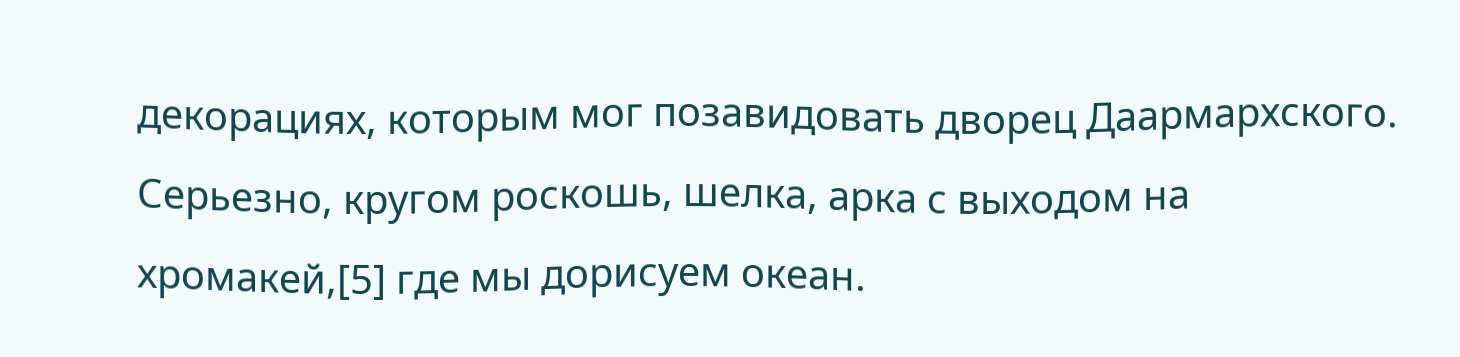декорациях, которым мог позавидовать дворец Даармархского. Серьезно, кругом роскошь, шелка, арка с выходом на хромакей,[5] где мы дорисуем океан.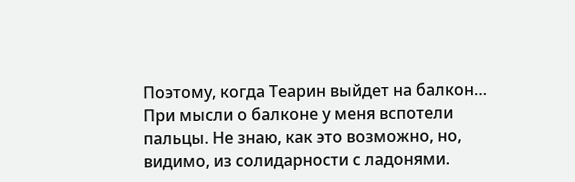Поэтому, когда Теарин выйдет на балкон…
При мысли о балконе у меня вспотели пальцы. Не знаю, как это возможно, но, видимо, из солидарности с ладонями.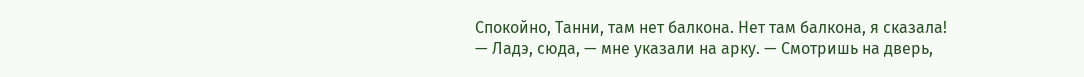Спокойно, Танни, там нет балкона. Нет там балкона, я сказала!
— Ладэ, сюда, — мне указали на арку. — Смотришь на дверь,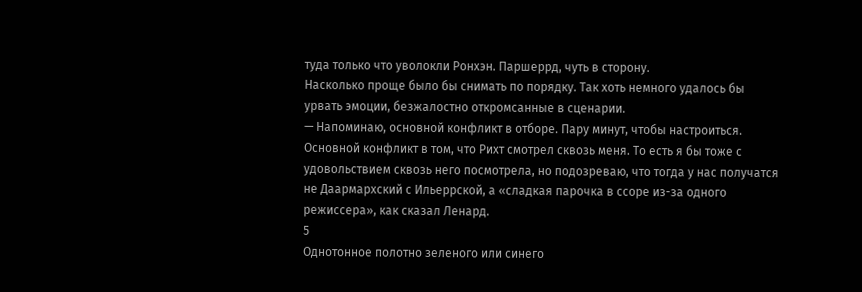туда только что уволокли Ронхэн. Паршеррд, чуть в сторону.
Насколько проще было бы снимать по порядку. Так хоть немного удалось бы урвать эмоции, безжалостно откромсанные в сценарии.
— Напоминаю, основной конфликт в отборе. Пару минут, чтобы настроиться.
Основной конфликт в том, что Рихт смотрел сквозь меня. То есть я бы тоже с удовольствием сквозь него посмотрела, но подозреваю, что тогда у нас получатся не Даармархский с Ильеррской, а «сладкая парочка в ссоре из-за одного режиссера», как сказал Ленард.
5
Однотонное полотно зеленого или синего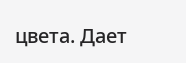цвета. Дает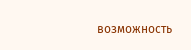возможность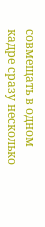совмещать в одном кадре сразу несколько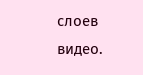слоев видео.